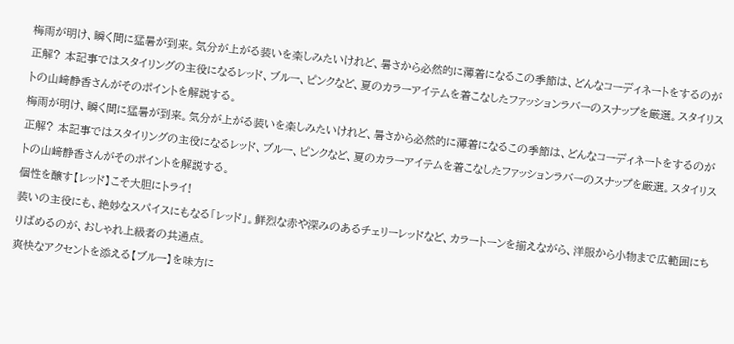梅雨が明け、瞬く間に猛暑が到来。気分が上がる装いを楽しみたいけれど、暑さから必然的に薄着になるこの季節は、どんなコーディネートをするのが正解? 本記事ではスタイリングの主役になるレッド、ブルー、ピンクなど、夏のカラーアイテムを着こなしたファッションラバーのスナップを厳選。スタイリストの山﨑静香さんがそのポイントを解説する。
梅雨が明け、瞬く間に猛暑が到来。気分が上がる装いを楽しみたいけれど、暑さから必然的に薄着になるこの季節は、どんなコーディネートをするのが正解? 本記事ではスタイリングの主役になるレッド、ブルー、ピンクなど、夏のカラーアイテムを着こなしたファッションラバーのスナップを厳選。スタイリストの山﨑静香さんがそのポイントを解説する。
個性を醸す【レッド】こそ大胆にトライ!
装いの主役にも、絶妙なスパイスにもなる「レッド」。鮮烈な赤や深みのあるチェリーレッドなど、カラートーンを揃えながら、洋服から小物まで広範囲にちりばめるのが、おしゃれ上級者の共通点。
爽快なアクセントを添える【ブルー】を味方に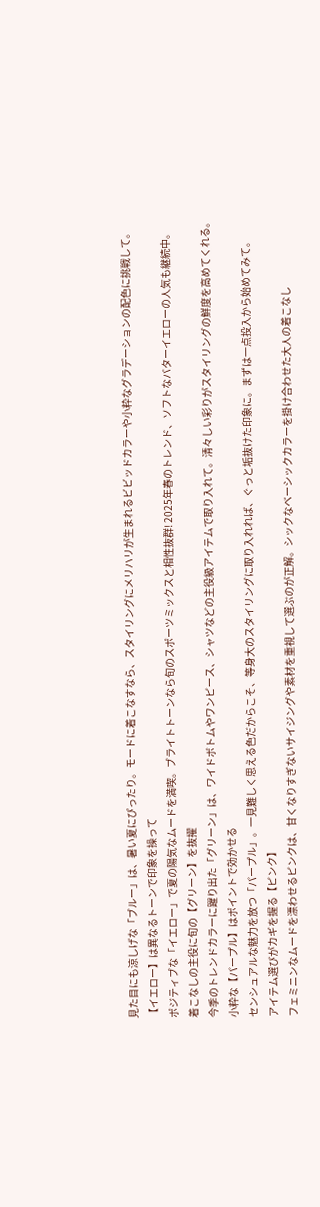見た目にも涼しげな「ブルー」は、暑い夏にぴったり。モードに着こなすなら、スタイリングにメリハリが生まれるビビッドカラーや小粋なグラデーションの配色に挑戦して。
【イエロー】は異なるトーンで印象を操って
ポジティブな「イエロー」で夏の陽気なムードを満喫。ブライトトーンなら旬のスポーツミックスと相性抜群! 2025年春のトレンド、ソフトなバターイエローの人気も継続中。
着こなしの主役に旬の【グリーン】を抜擢
今季のトレンドカラーに躍り出た「グリーン」は、ワイドボトムやワンピース、シャツなどの主役級アイテムで取り入れて。清々しい彩りがスタイリングの鮮度を高めてくれる。
小粋な【パープル】はポイントで効かせる
センシュアルな魅力を放つ「パープル」。一見難しく思える色だからこそ、等身大のスタイリングに取り入れれば、ぐっと垢抜けた印象に。まずは一点投入から始めてみて。
アイテム選びがカギを握る【ピンク】
フェミニンなムードを漂わせるピンクは、甘くなりすぎないサイジングや素材を重視して選ぶのが正解。シックなベーシックカラーを掛け合わせた大人の着こなし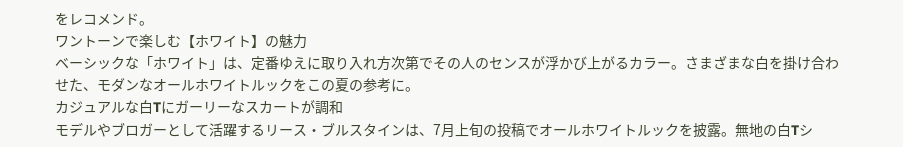をレコメンド。
ワントーンで楽しむ【ホワイト】の魅力
ベーシックな「ホワイト」は、定番ゆえに取り入れ方次第でその人のセンスが浮かび上がるカラー。さまざまな白を掛け合わせた、モダンなオールホワイトルックをこの夏の参考に。
カジュアルな白Tにガーリーなスカートが調和
モデルやブロガーとして活躍するリース・ブルスタインは、7月上旬の投稿でオールホワイトルックを披露。無地の白Tシ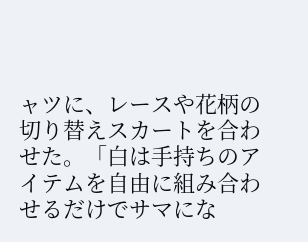ャツに、レースや花柄の切り替えスカートを合わせた。「白は手持ちのアイテムを自由に組み合わせるだけでサマにな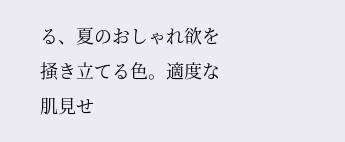る、夏のおしゃれ欲を掻き立てる色。適度な肌見せ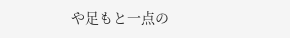や足もと一点の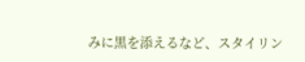みに黒を添えるなど、スタイリン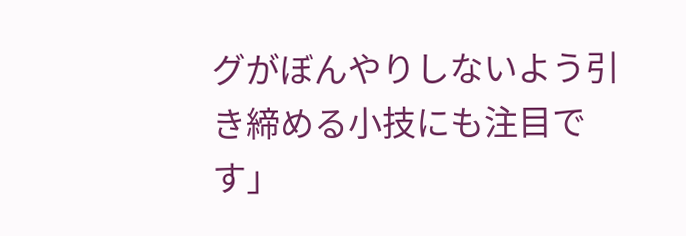グがぼんやりしないよう引き締める小技にも注目です」